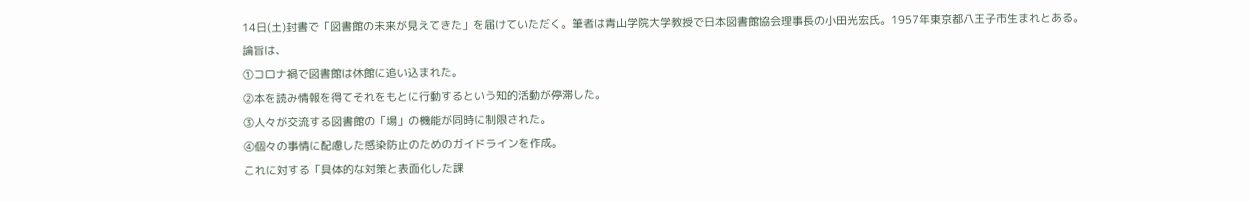14日(土)封書で「図書館の未来が見えてきた」を届けていただく。筆者は青山学院大学教授で日本図書館協会理事長の小田光宏氏。1957年東京都八王子市生まれとある。
論旨は、
①コロナ禍で図書館は休館に追い込まれた。
②本を読み情報を得てそれをもとに行動するという知的活動が停滞した。
③人々が交流する図書館の「場」の機能が同時に制限された。
④個々の事情に配慮した感染防止のためのガイドラインを作成。
これに対する「具体的な対策と表面化した課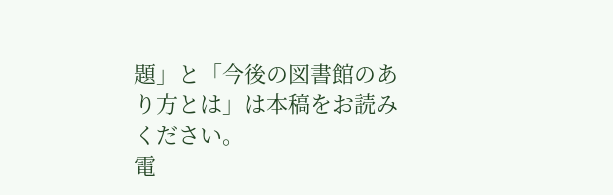題」と「今後の図書館のあり方とは」は本稿をお読みください。
電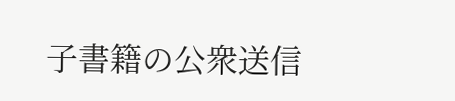子書籍の公衆送信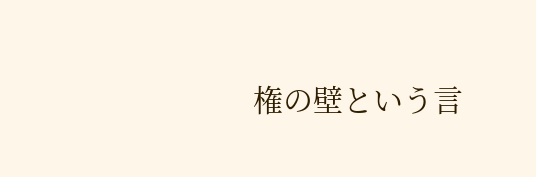権の壁という言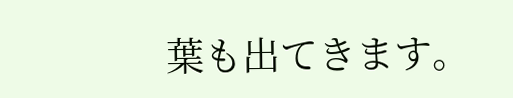葉も出てきます。